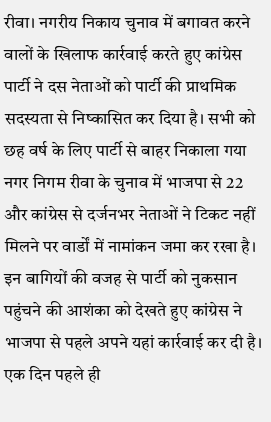रीवा। नगरीय निकाय चुनाव में बगावत करने वालों के खिलाफ कार्रवाई करते हुए कांग्रेस पार्टी ने दस नेताओं को पार्टी की प्राथमिक सदस्यता से निष्कासित कर दिया है। सभी को छह वर्ष के लिए पार्टी से बाहर निकाला गया नगर निगम रीवा के चुनाव में भाजपा से 22 और कांग्रेस से दर्जनभर नेताओं ने टिकट नहीं मिलने पर वार्डों में नामांकन जमा कर रखा है। इन बागियों की वजह से पार्टी को नुकसान पहुंचने की आशंका को देखते हुए कांग्रेस ने भाजपा से पहले अपने यहां कार्रवाई कर दी है। एक दिन पहले ही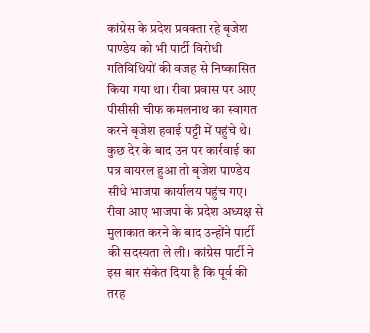कांग्रेस के प्रदेश प्रवक्ता रहे बृजेश पाण्डेय को भी पार्टी विरोधी गतिविधियों की वजह से निष्कासित किया गया था। रीवा प्रवास पर आए पीसीसी चीफ कमलनाथ का स्वागत करने बृजेश हवाई पट्टी में पहुंचे थे। कुछ देर के बाद उन पर कार्रवाई का पत्र वायरल हुआ तो बृजेश पाण्डेय सीधे भाजपा कार्यालय पहुंच गए। रीवा आए भाजपा के प्रदेश अध्यक्ष से मुलाकात करने के बाद उन्होंने पार्टी की सदस्यता ले ली। कांग्रेस पार्टी ने इस बार संकेत दिया है कि पूर्व की तरह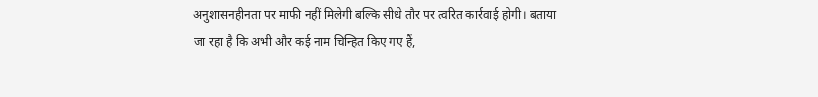अनुशासनहीनता पर माफी नहीं मिलेगी बल्कि सीधे तौर पर त्वरित कार्रवाई होगी। बताया जा रहा है कि अभी और कई नाम चिन्हित किए गए हैं,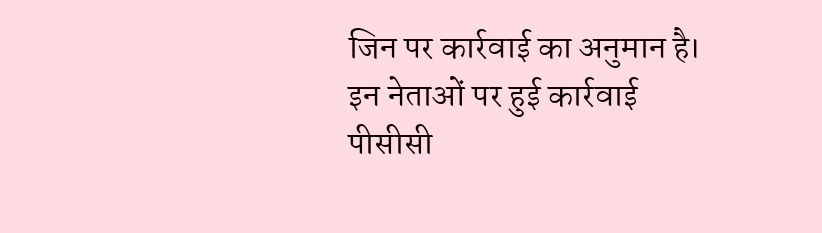जिन पर कार्रवाई का अनुमान है।
इन नेताओं पर हुई कार्रवाई
पीसीसी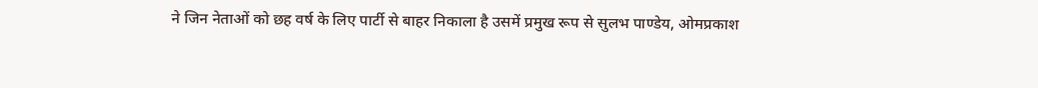ने जिन नेताओं को छह वर्ष के लिए पार्टी से बाहर निकाला है उसमें प्रमुख रूप से सुलभ पाण्डेय, ओमप्रकाश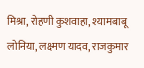मिश्रा, रोहणी कुशवाहा, श्यामबाबू लोनिया, लक्ष्मण यादव, राजकुमार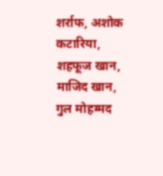शर्राफ, अशोक कटारिया, शहफूज खान, माजिद खान, गुल मोहम्मद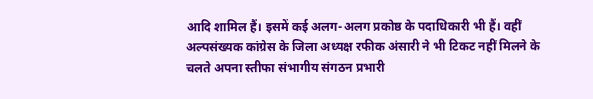आदि शामिल हैं। इसमें कई अलग-अलग प्रकोष्ठ के पदाधिकारी भी हैं। वहीं अल्पसंख्यक कांग्रेस के जिला अध्यक्ष रफीक अंसारी ने भी टिकट नहीं मिलने के चलते अपना स्तीफा संभागीय संगठन प्रभारी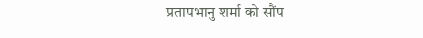प्रतापभानु शर्मा को सौंप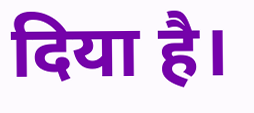दिया है।